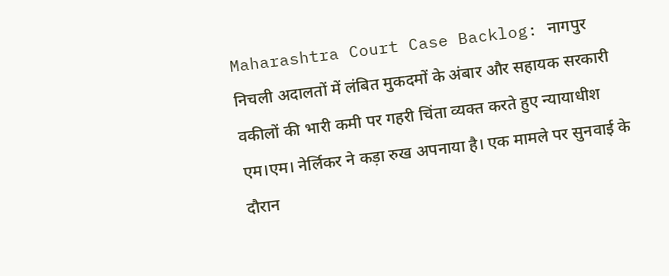Maharashtra Court Case Backlog: नागपुर निचली अदालतों में लंबित मुकदमों के अंबार और सहायक सरकारी वकीलों की भारी कमी पर गहरी चिंता व्यक्त करते हुए न्यायाधीश एम।एम। नेर्लिकर ने कड़ा रुख अपनाया है। एक मामले पर सुनवाई के दौरान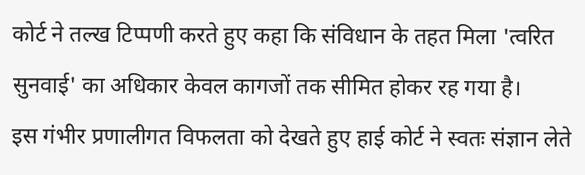कोर्ट ने तल्ख टिप्पणी करते हुए कहा कि संविधान के तहत मिला 'त्वरित सुनवाई' का अधिकार केवल कागजों तक सीमित होकर रह गया है।
इस गंभीर प्रणालीगत विफलता को देखते हुए हाई कोर्ट ने स्वतः संज्ञान लेते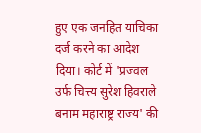हुए एक जनहित याचिका दर्ज करने का आदेश दिया। कोर्ट में 'प्रज्वल उर्फ चित्त्य सुरेश हिवराले बनाम महाराष्ट्र राज्य' की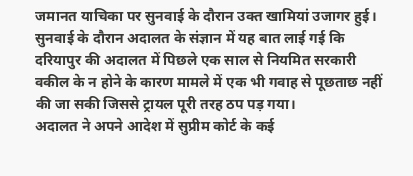जमानत याचिका पर सुनवाई के दौरान उक्त खामियां उजागर हुई।
सुनवाई के दौरान अदालत के संज्ञान में यह बात लाई गई कि दरियापुर की अदालत में पिछले एक साल से नियमित सरकारी वकील के न होने के कारण मामले में एक भी गवाह से पूछताछ नहीं की जा सकी जिससे ट्रायल पूरी तरह ठप पड़ गया।
अदालत ने अपने आदेश में सुप्रीम कोर्ट के कई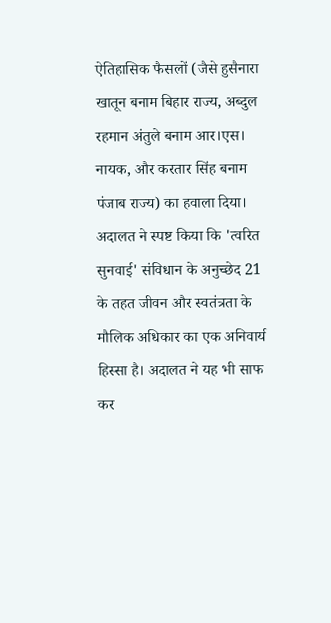ऐतिहासिक फैसलों (जैसे हुसैनारा खातून बनाम बिहार राज्य, अब्दुल रहमान अंतुले बनाम आर।एस। नायक, और करतार सिंह बनाम पंजाब राज्य) का हवाला दिया।
अदालत ने स्पष्ट किया कि 'त्वरित सुनवाई' संविधान के अनुच्छेद 21 के तहत जीवन और स्वतंत्रता के मौलिक अधिकार का एक अनिवार्य हिस्सा है। अदालत ने यह भी साफ कर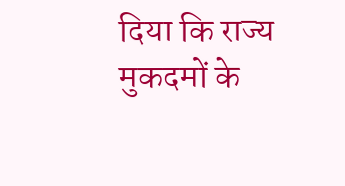दिया कि राज्य मुकदमों के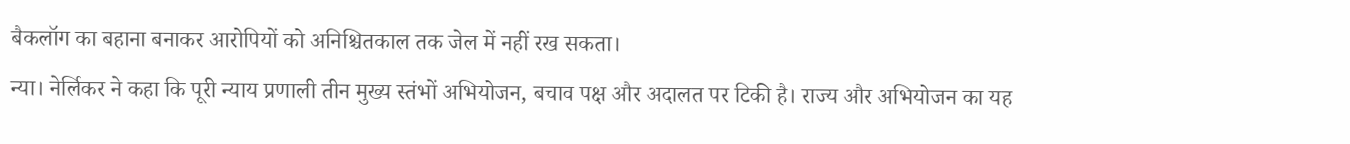बैकलॉग का बहाना बनाकर आरोपियों को अनिश्चितकाल तक जेल में नहीं रख सकता।
न्या। नेर्लिकर ने कहा कि पूरी न्याय प्रणाली तीन मुख्य स्तंभों अभियोजन, बचाव पक्ष और अदालत पर टिकी है। राज्य और अभियोजन का यह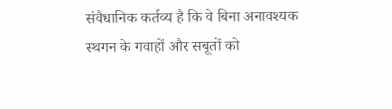संवैधानिक कर्तव्य है कि वे बिना अनावश्यक स्थगन के गवाहों और सबूतों को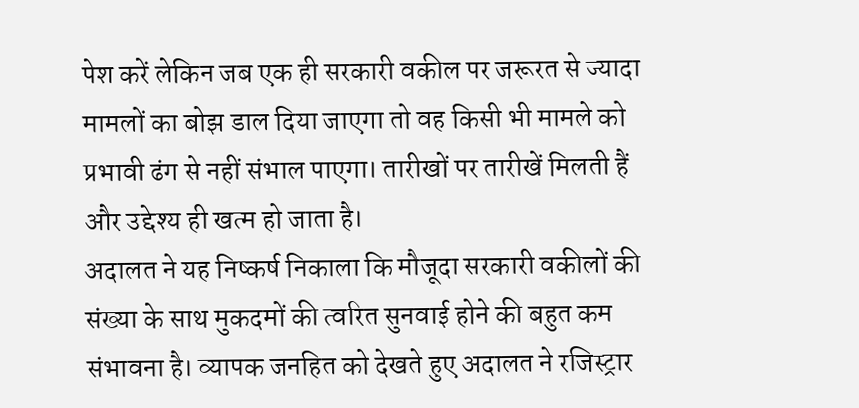पेश करें लेकिन जब एक ही सरकारी वकील पर जरूरत से ज्यादा मामलों का बोझ डाल दिया जाएगा तो वह किसी भी मामले को प्रभावी ढंग से नहीं संभाल पाएगा। तारीखों पर तारीखें मिलती हैं और उद्देश्य ही खत्म हो जाता है।
अदालत ने यह निष्कर्ष निकाला कि मौजूदा सरकारी वकीलों की संख्या के साथ मुकदमों की त्वरित सुनवाई होने की बहुत कम संभावना है। व्यापक जनहित को देखते हुए अदालत ने रजिस्ट्रार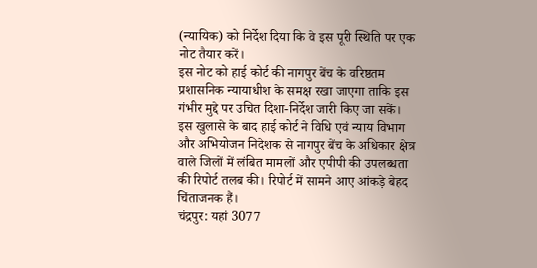(न्यायिक) को निर्देश दिया कि वे इस पूरी स्थिति पर एक नोट तैयार करें।
इस नोट को हाई कोर्ट की नागपुर बेंच के वरिष्ठतम प्रशासनिक न्यायाधीश के समक्ष रखा जाएगा ताकि इस गंभीर मुद्दे पर उचित दिशा-निर्देश जारी किए जा सकें।
इस खुलासे के बाद हाई कोर्ट ने विधि एवं न्याय विभाग और अभियोजन निदेशक से नागपुर बेंच के अधिकार क्षेत्र वाले जिलों में लंबित मामलों और एपीपी की उपलब्धता की रिपोर्ट तलब की। रिपोर्ट में सामने आए आंकड़े बेहद चिंताजनक हैं।
चंद्रपुर: यहां 3077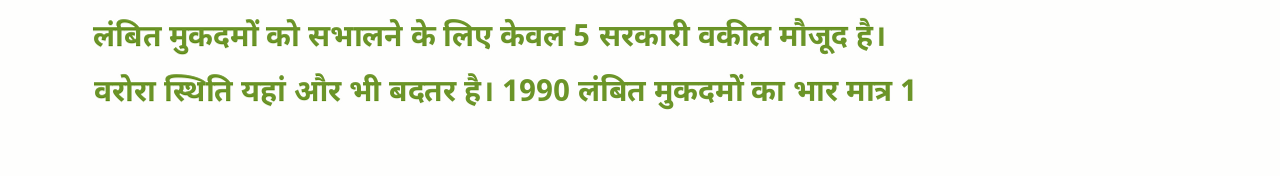लंबित मुकदमों को सभालने के लिए केवल 5 सरकारी वकील मौजूद है।
वरोरा स्थिति यहां और भी बदतर है। 1990 लंबित मुकदमों का भार मात्र 1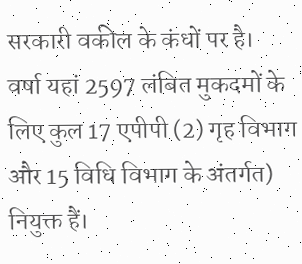सरकारी वकील के कंधों पर है।
वर्षा यहां 2597 लंबित मुकदमों के लिए कुल 17 एपीपी (2) गृह विभाग और 15 विधि विभाग के अंतर्गत) नियुक्त हैं।